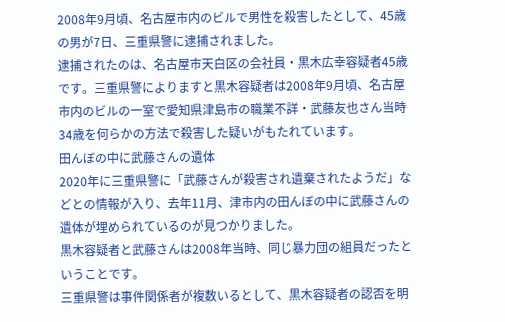2008年9月頃、名古屋市内のビルで男性を殺害したとして、45歳の男が7日、三重県警に逮捕されました。
逮捕されたのは、名古屋市天白区の会社員・黒木広幸容疑者45歳です。三重県警によりますと黒木容疑者は2008年9月頃、名古屋市内のビルの一室で愛知県津島市の職業不詳・武藤友也さん当時34歳を何らかの方法で殺害した疑いがもたれています。
田んぼの中に武藤さんの遺体
2020年に三重県警に「武藤さんが殺害され遺棄されたようだ」などとの情報が入り、去年11月、津市内の田んぼの中に武藤さんの遺体が埋められているのが見つかりました。
黒木容疑者と武藤さんは2008年当時、同じ暴力団の組員だったということです。
三重県警は事件関係者が複数いるとして、黒木容疑者の認否を明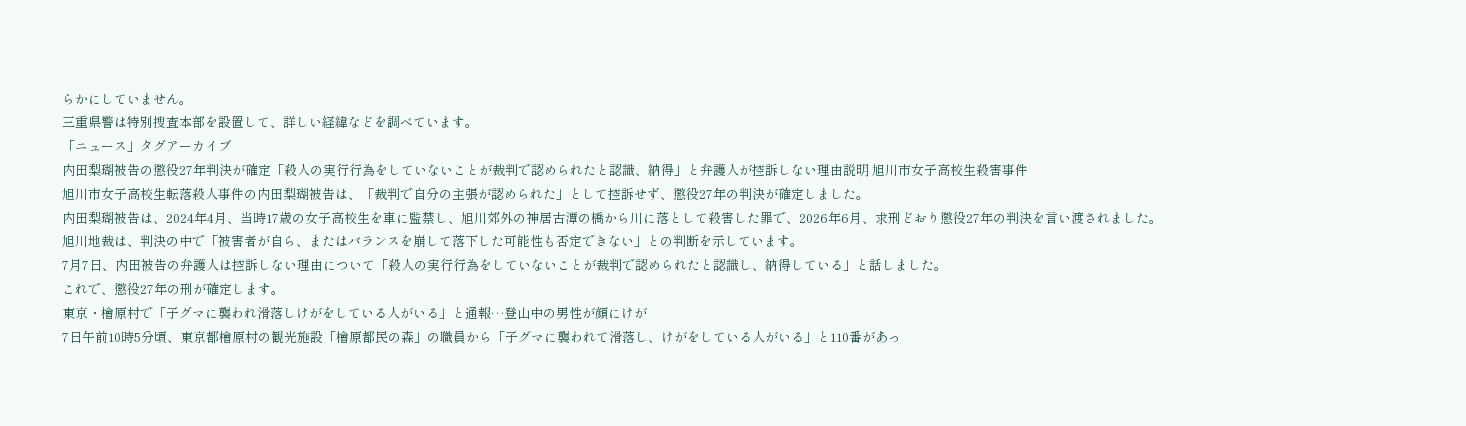らかにしていません。
三重県警は特別捜査本部を設置して、詳しい経緯などを調べています。
「ニュース」タグアーカイブ
内田梨瑚被告の懲役27年判決が確定「殺人の実行行為をしていないことが裁判で認められたと認識、納得」と弁護人が控訴しない理由説明 旭川市女子高校生殺害事件
旭川市女子高校生転落殺人事件の内田梨瑚被告は、「裁判で自分の主張が認められた」として控訴せず、懲役27年の判決が確定しました。
内田梨瑚被告は、2024年4月、当時17歳の女子高校生を車に監禁し、旭川郊外の神居古潭の橋から川に落として殺害した罪で、2026年6月、求刑どおり懲役27年の判決を言い渡されました。
旭川地裁は、判決の中で「被害者が自ら、またはバランスを崩して落下した可能性も否定できない」との判断を示しています。
7月7日、内田被告の弁護人は控訴しない理由について「殺人の実行行為をしていないことが裁判で認められたと認識し、納得している」と話しました。
これで、懲役27年の刑が確定します。
東京・檜原村で「子グマに襲われ滑落しけがをしている人がいる」と通報…登山中の男性が顔にけが
7日午前10時5分頃、東京都檜原村の観光施設「檜原都民の森」の職員から「子グマに襲われて滑落し、けがをしている人がいる」と110番があっ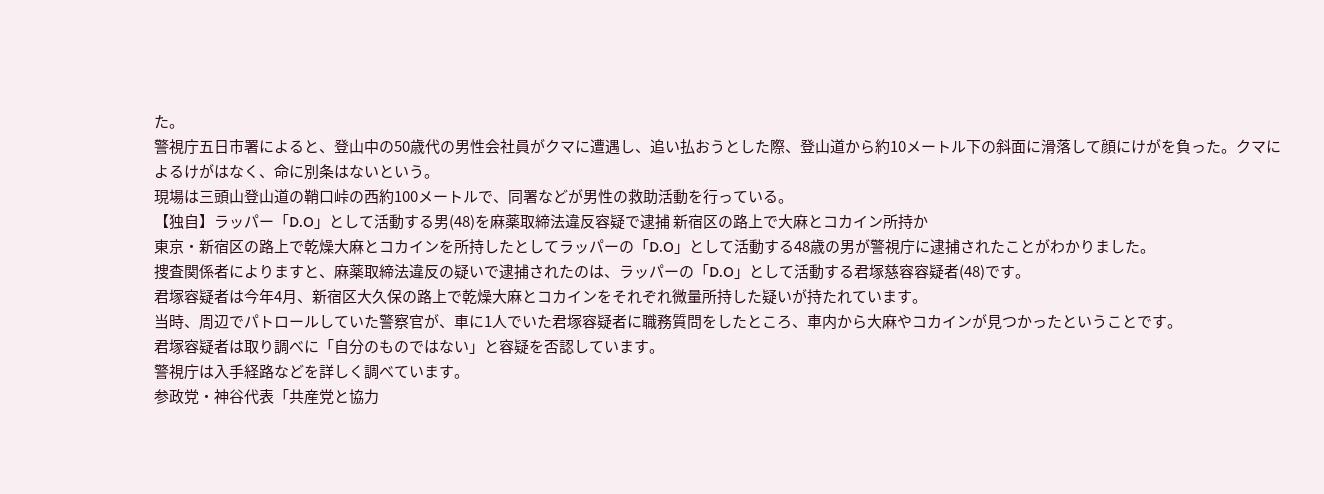た。
警視庁五日市署によると、登山中の50歳代の男性会社員がクマに遭遇し、追い払おうとした際、登山道から約10メートル下の斜面に滑落して顔にけがを負った。クマによるけがはなく、命に別条はないという。
現場は三頭山登山道の鞘口峠の西約100メートルで、同署などが男性の救助活動を行っている。
【独自】ラッパー「D.O」として活動する男(48)を麻薬取締法違反容疑で逮捕 新宿区の路上で大麻とコカイン所持か
東京・新宿区の路上で乾燥大麻とコカインを所持したとしてラッパーの「D.O」として活動する48歳の男が警視庁に逮捕されたことがわかりました。
捜査関係者によりますと、麻薬取締法違反の疑いで逮捕されたのは、ラッパーの「D.O」として活動する君塚慈容容疑者(48)です。
君塚容疑者は今年4月、新宿区大久保の路上で乾燥大麻とコカインをそれぞれ微量所持した疑いが持たれています。
当時、周辺でパトロールしていた警察官が、車に1人でいた君塚容疑者に職務質問をしたところ、車内から大麻やコカインが見つかったということです。
君塚容疑者は取り調べに「自分のものではない」と容疑を否認しています。
警視庁は入手経路などを詳しく調べています。
参政党・神谷代表「共産党と協力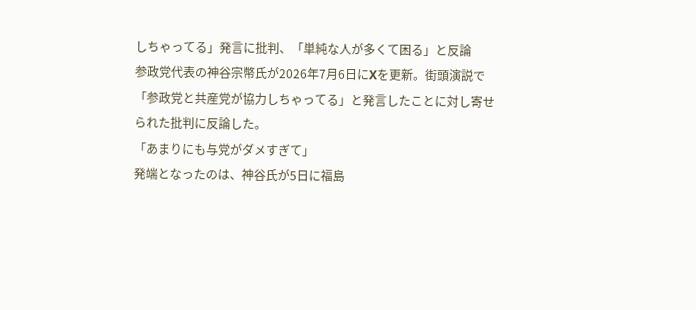しちゃってる」発言に批判、「単純な人が多くて困る」と反論
参政党代表の神谷宗幣氏が2026年7月6日にXを更新。街頭演説で「参政党と共産党が協力しちゃってる」と発言したことに対し寄せられた批判に反論した。
「あまりにも与党がダメすぎて」
発端となったのは、神谷氏が5日に福島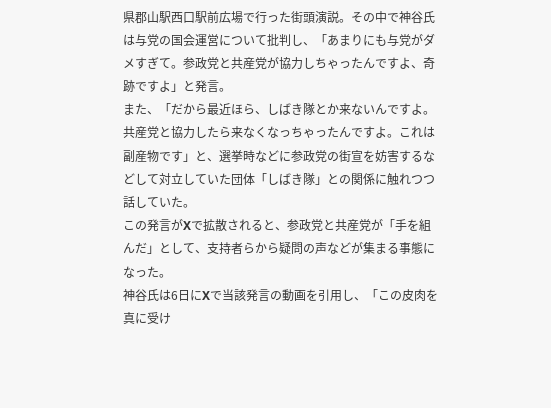県郡山駅西口駅前広場で行った街頭演説。その中で神谷氏は与党の国会運営について批判し、「あまりにも与党がダメすぎて。参政党と共産党が協力しちゃったんですよ、奇跡ですよ」と発言。
また、「だから最近ほら、しばき隊とか来ないんですよ。共産党と協力したら来なくなっちゃったんですよ。これは副産物です」と、選挙時などに参政党の街宣を妨害するなどして対立していた団体「しばき隊」との関係に触れつつ話していた。
この発言がXで拡散されると、参政党と共産党が「手を組んだ」として、支持者らから疑問の声などが集まる事態になった。
神谷氏は6日にXで当該発言の動画を引用し、「この皮肉を真に受け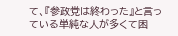て、『参政党は終わった』と言っている単純な人が多くて困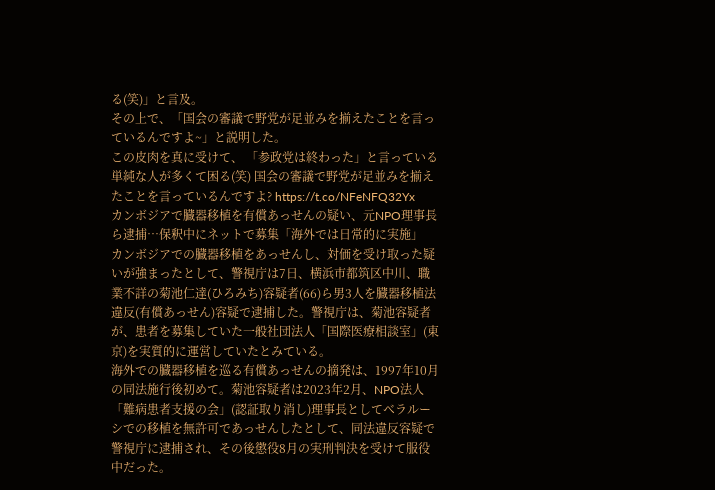る(笑)」と言及。
その上で、「国会の審議で野党が足並みを揃えたことを言っているんですよ~」と説明した。
この皮肉を真に受けて、 「参政党は終わった」と言っている 単純な人が多くて困る(笑) 国会の審議で野党が足並みを揃えたことを言っているんですよ? https://t.co/NFeNFQ32Yx
カンボジアで臓器移植を有償あっせんの疑い、元NPO理事長ら逮捕…保釈中にネットで募集「海外では日常的に実施」
カンボジアでの臓器移植をあっせんし、対価を受け取った疑いが強まったとして、警視庁は7日、横浜市都筑区中川、職業不詳の菊池仁達(ひろみち)容疑者(66)ら男3人を臓器移植法違反(有償あっせん)容疑で逮捕した。警視庁は、菊池容疑者が、患者を募集していた一般社団法人「国際医療相談室」(東京)を実質的に運営していたとみている。
海外での臓器移植を巡る有償あっせんの摘発は、1997年10月の同法施行後初めて。菊池容疑者は2023年2月、NPO法人「難病患者支援の会」(認証取り消し)理事長としてベラルーシでの移植を無許可であっせんしたとして、同法違反容疑で警視庁に逮捕され、その後懲役8月の実刑判決を受けて服役中だった。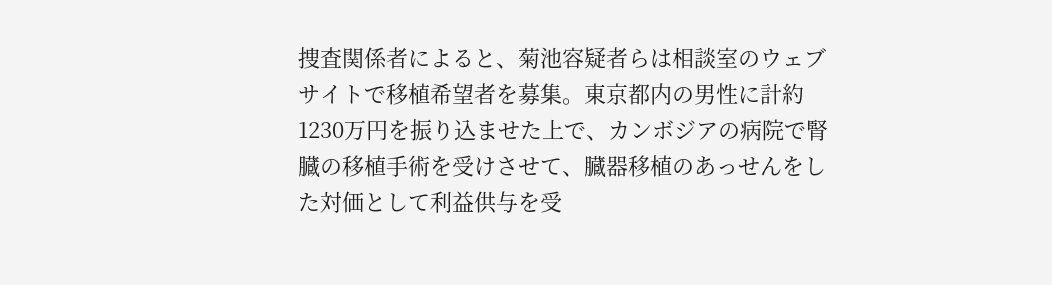捜査関係者によると、菊池容疑者らは相談室のウェブサイトで移植希望者を募集。東京都内の男性に計約1230万円を振り込ませた上で、カンボジアの病院で腎臓の移植手術を受けさせて、臓器移植のあっせんをした対価として利益供与を受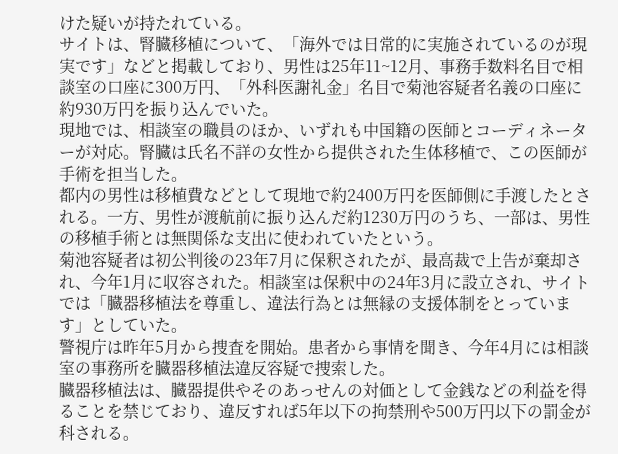けた疑いが持たれている。
サイトは、腎臓移植について、「海外では日常的に実施されているのが現実です」などと掲載しており、男性は25年11~12月、事務手数料名目で相談室の口座に300万円、「外科医謝礼金」名目で菊池容疑者名義の口座に約930万円を振り込んでいた。
現地では、相談室の職員のほか、いずれも中国籍の医師とコーディネーターが対応。腎臓は氏名不詳の女性から提供された生体移植で、この医師が手術を担当した。
都内の男性は移植費などとして現地で約2400万円を医師側に手渡したとされる。一方、男性が渡航前に振り込んだ約1230万円のうち、一部は、男性の移植手術とは無関係な支出に使われていたという。
菊池容疑者は初公判後の23年7月に保釈されたが、最高裁で上告が棄却され、今年1月に収容された。相談室は保釈中の24年3月に設立され、サイトでは「臓器移植法を尊重し、違法行為とは無縁の支援体制をとっています」としていた。
警視庁は昨年5月から捜査を開始。患者から事情を聞き、今年4月には相談室の事務所を臓器移植法違反容疑で捜索した。
臓器移植法は、臓器提供やそのあっせんの対価として金銭などの利益を得ることを禁じており、違反すれば5年以下の拘禁刑や500万円以下の罰金が科される。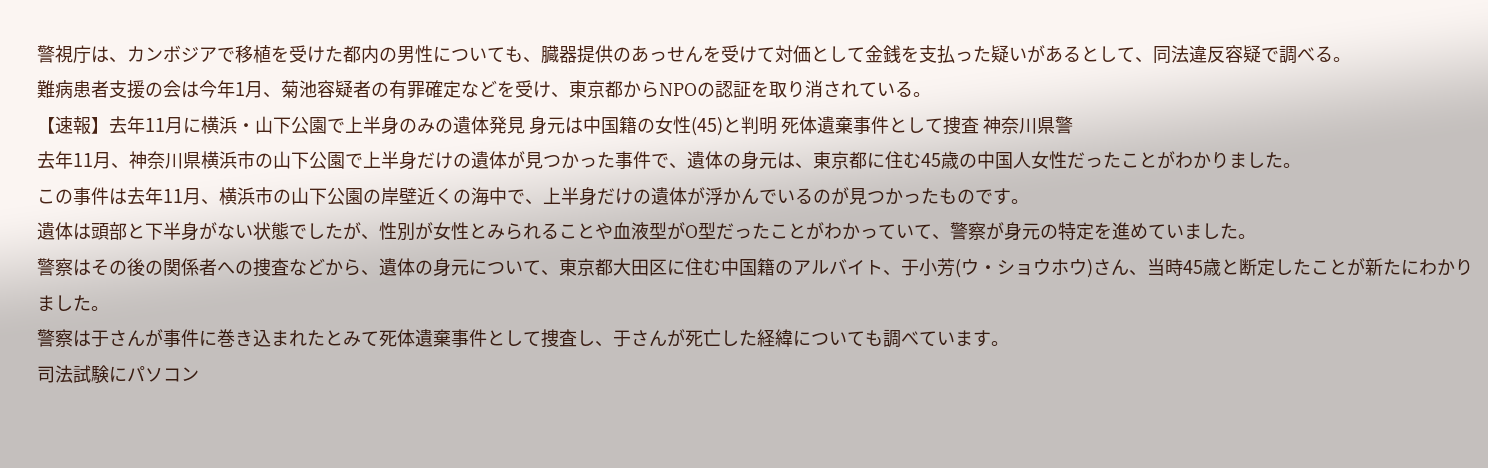警視庁は、カンボジアで移植を受けた都内の男性についても、臓器提供のあっせんを受けて対価として金銭を支払った疑いがあるとして、同法違反容疑で調べる。
難病患者支援の会は今年1月、菊池容疑者の有罪確定などを受け、東京都からNPOの認証を取り消されている。
【速報】去年11月に横浜・山下公園で上半身のみの遺体発見 身元は中国籍の女性(45)と判明 死体遺棄事件として捜査 神奈川県警
去年11月、神奈川県横浜市の山下公園で上半身だけの遺体が見つかった事件で、遺体の身元は、東京都に住む45歳の中国人女性だったことがわかりました。
この事件は去年11月、横浜市の山下公園の岸壁近くの海中で、上半身だけの遺体が浮かんでいるのが見つかったものです。
遺体は頭部と下半身がない状態でしたが、性別が女性とみられることや血液型がO型だったことがわかっていて、警察が身元の特定を進めていました。
警察はその後の関係者への捜査などから、遺体の身元について、東京都大田区に住む中国籍のアルバイト、于小芳(ウ・ショウホウ)さん、当時45歳と断定したことが新たにわかりました。
警察は于さんが事件に巻き込まれたとみて死体遺棄事件として捜査し、于さんが死亡した経緯についても調べています。
司法試験にパソコン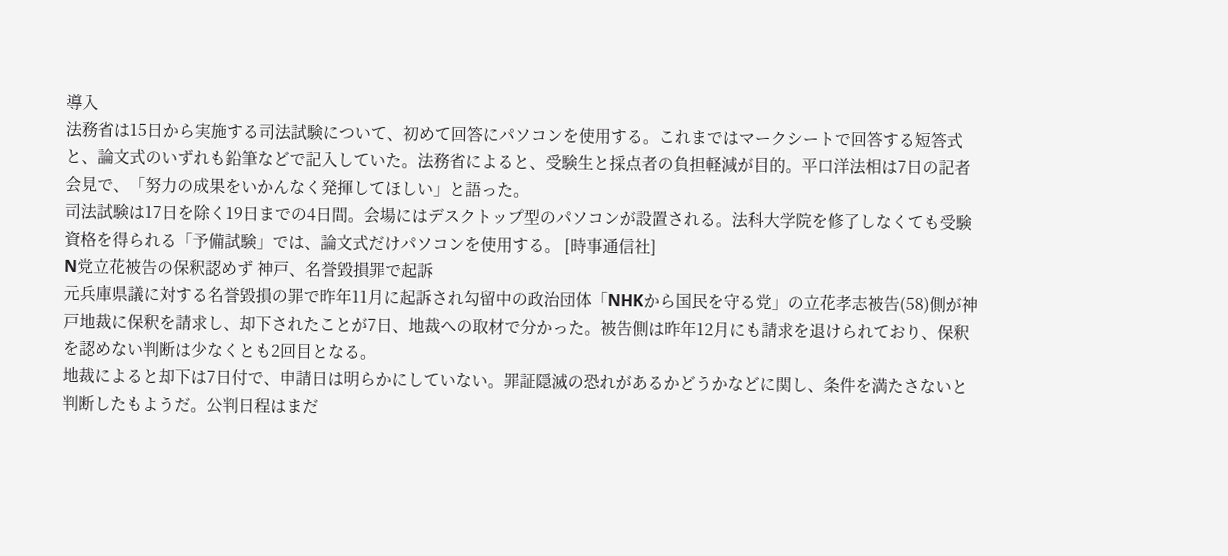導入
法務省は15日から実施する司法試験について、初めて回答にパソコンを使用する。これまではマークシートで回答する短答式と、論文式のいずれも鉛筆などで記入していた。法務省によると、受験生と採点者の負担軽減が目的。平口洋法相は7日の記者会見で、「努力の成果をいかんなく発揮してほしい」と語った。
司法試験は17日を除く19日までの4日間。会場にはデスクトップ型のパソコンが設置される。法科大学院を修了しなくても受験資格を得られる「予備試験」では、論文式だけパソコンを使用する。 [時事通信社]
N党立花被告の保釈認めず 神戸、名誉毀損罪で起訴
元兵庫県議に対する名誉毀損の罪で昨年11月に起訴され勾留中の政治団体「NHKから国民を守る党」の立花孝志被告(58)側が神戸地裁に保釈を請求し、却下されたことが7日、地裁への取材で分かった。被告側は昨年12月にも請求を退けられており、保釈を認めない判断は少なくとも2回目となる。
地裁によると却下は7日付で、申請日は明らかにしていない。罪証隠滅の恐れがあるかどうかなどに関し、条件を満たさないと判断したもようだ。公判日程はまだ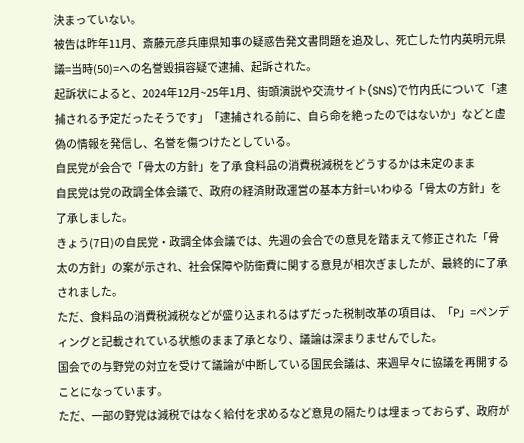決まっていない。
被告は昨年11月、斎藤元彦兵庫県知事の疑惑告発文書問題を追及し、死亡した竹内英明元県議=当時(50)=への名誉毀損容疑で逮捕、起訴された。
起訴状によると、2024年12月~25年1月、街頭演説や交流サイト(SNS)で竹内氏について「逮捕される予定だったそうです」「逮捕される前に、自ら命を絶ったのではないか」などと虚偽の情報を発信し、名誉を傷つけたとしている。
自民党が会合で「骨太の方針」を了承 食料品の消費税減税をどうするかは未定のまま
自民党は党の政調全体会議で、政府の経済財政運営の基本方針=いわゆる「骨太の方針」を了承しました。
きょう(7日)の自民党・政調全体会議では、先週の会合での意見を踏まえて修正された「骨太の方針」の案が示され、社会保障や防衛費に関する意見が相次ぎましたが、最終的に了承されました。
ただ、食料品の消費税減税などが盛り込まれるはずだった税制改革の項目は、「P」=ペンディングと記載されている状態のまま了承となり、議論は深まりませんでした。
国会での与野党の対立を受けて議論が中断している国民会議は、来週早々に協議を再開することになっています。
ただ、一部の野党は減税ではなく給付を求めるなど意見の隔たりは埋まっておらず、政府が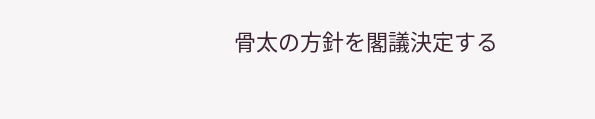骨太の方針を閣議決定する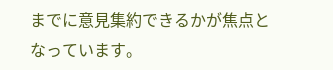までに意見集約できるかが焦点となっています。